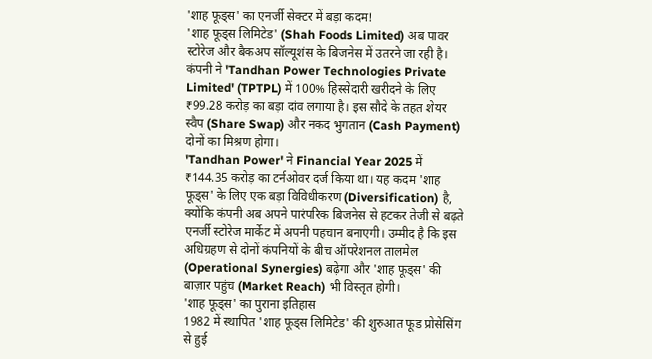'शाह फूड्स' का एनर्जी सेक्टर में बड़ा कदम!
'शाह फूड्स लिमिटेड' (Shah Foods Limited) अब पावर स्टोरेज और बैकअप सॉल्यूशंस के बिजनेस में उतरने जा रही है। कंपनी ने 'Tandhan Power Technologies Private Limited' (TPTPL) में 100% हिस्सेदारी खरीदने के लिए ₹99.28 करोड़ का बड़ा दांव लगाया है। इस सौदे के तहत शेयर स्वैप (Share Swap) और नकद भुगतान (Cash Payment) दोनों का मिश्रण होगा।
'Tandhan Power' ने Financial Year 2025 में ₹144.35 करोड़ का टर्नओवर दर्ज किया था। यह कदम 'शाह फूड्स' के लिए एक बड़ा विविधीकरण (Diversification) है, क्योंकि कंपनी अब अपने पारंपरिक बिजनेस से हटकर तेजी से बढ़ते एनर्जी स्टोरेज मार्केट में अपनी पहचान बनाएगी। उम्मीद है कि इस अधिग्रहण से दोनों कंपनियों के बीच ऑपरेशनल तालमेल (Operational Synergies) बढ़ेगा और 'शाह फूड्स' की बाज़ार पहुंच (Market Reach) भी विस्तृत होगी।
'शाह फूड्स' का पुराना इतिहास
1982 में स्थापित 'शाह फूड्स लिमिटेड' की शुरुआत फूड प्रोसेसिंग से हुई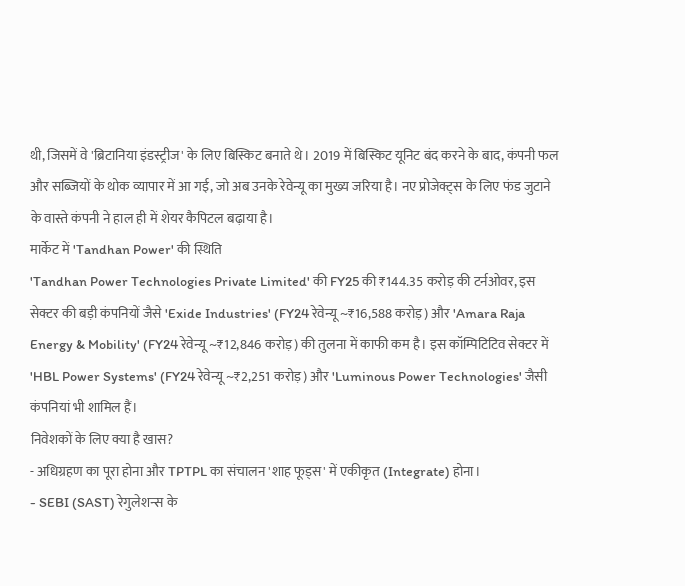थी, जिसमें वे 'ब्रिटानिया इंडस्ट्रीज' के लिए बिस्किट बनाते थे। 2019 में बिस्किट यूनिट बंद करने के बाद, कंपनी फल और सब्जियों के थोक व्यापार में आ गई, जो अब उनके रेवेन्यू का मुख्य जरिया है। नए प्रोजेक्ट्स के लिए फंड जुटाने के वास्ते कंपनी ने हाल ही में शेयर कैपिटल बढ़ाया है।
मार्केट में 'Tandhan Power' की स्थिति
'Tandhan Power Technologies Private Limited' की FY25 की ₹144.35 करोड़ की टर्नओवर, इस सेक्टर की बड़ी कंपनियों जैसे 'Exide Industries' (FY24 रेवेन्यू ~₹16,588 करोड़) और 'Amara Raja Energy & Mobility' (FY24 रेवेन्यू ~₹12,846 करोड़) की तुलना में काफी कम है। इस कॉम्पिटिटिव सेक्टर में 'HBL Power Systems' (FY24 रेवेन्यू ~₹2,251 करोड़) और 'Luminous Power Technologies' जैसी कंपनियां भी शामिल हैं।
निवेशकों के लिए क्या है खास?
- अधिग्रहण का पूरा होना और TPTPL का संचालन 'शाह फूड्स' में एकीकृत (Integrate) होना।
- SEBI (SAST) रेगुलेशन्स के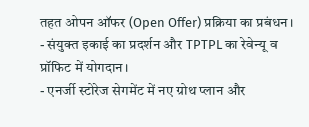तहत ओपन ऑफर (Open Offer) प्रक्रिया का प्रबंधन।
- संयुक्त इकाई का प्रदर्शन और TPTPL का रेवेन्यू व प्रॉफिट में योगदान।
- एनर्जी स्टोरेज सेगमेंट में नए ग्रोथ प्लान और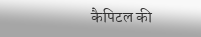कैपिटल की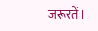जरूरतें।